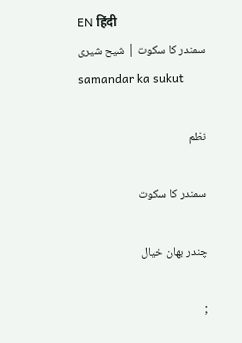EN हिंदी
سمندر کا سکوت | شیح شیری
samandar ka sukut

نظم

سمندر کا سکوت

چندر بھان خیال

;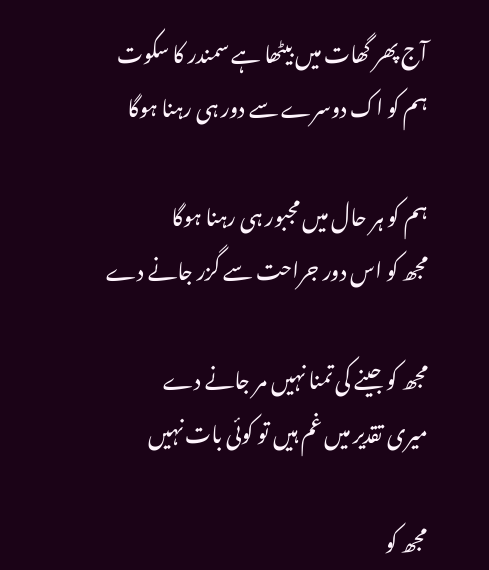آج پھر گھات میں بیٹھا ہے سمندر کا سکوت
ہم کو اک دوسرے سے دور ہی رہنا ہوگا

ہم کو ہر حال میں مجبور ہی رہنا ہوگا
مجھ کو اس دور جراحت سے گزر جانے دے

مجھ کو جینے کی تمنا نہیں مر جانے دے
میری تقدیر میں غم ہیں تو کوئی بات نہیں

مجھ کو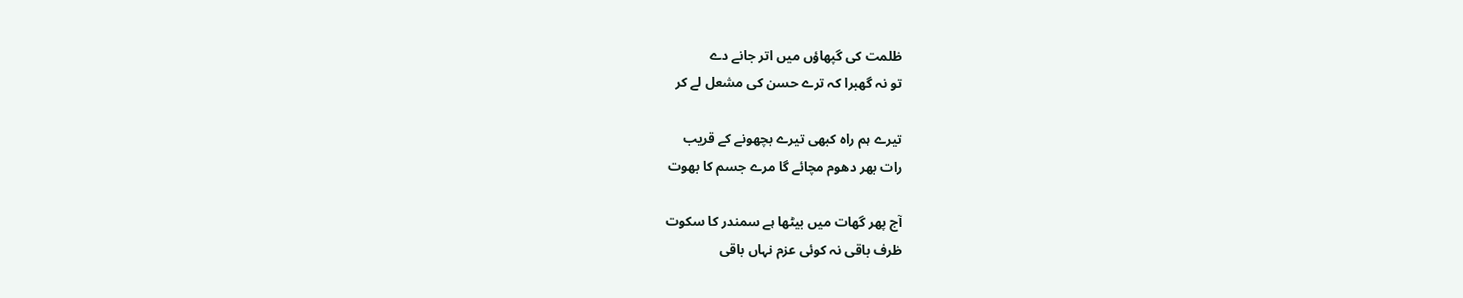ظلمت کی گپھاؤں میں اتر جانے دے
تو نہ گھبرا کہ ترے حسن کی مشعل لے کر

تیرے ہم راہ کبھی تیرے بچھونے کے قریب
رات بھر دھوم مچائے گا مرے جسم کا بھوت

آج پھر گھات میں بیٹھا ہے سمندر کا سکوت
ظرف باقی نہ کوئی عزم نہاں باقی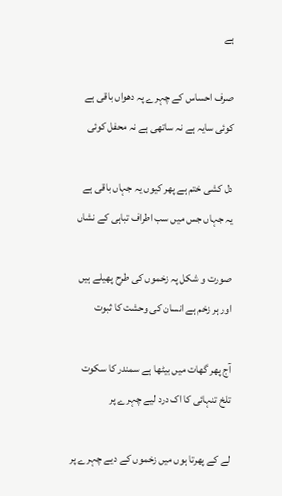ہے

صرف احساس کے چہرے پہ دھواں باقی ہے
کوئی سایہ ہے نہ ساتھی ہے نہ محفل کوئی

دل کشی ختم ہے پھر کیوں یہ جہاں باقی ہے
یہ جہاں جس میں سب اطراف تباہی کے نشاں

صورت و شکل پہ زخموں کی طرح پھیلے ہیں
اور ہر زخم ہے انسان کی وحشت کا ثبوت

آج پھر گھات میں بیٹھا ہے سمندر کا سکوت
تلخ تنہائی کا اک درد لیے چہرے پر

لے کے پھرتا ہوں میں زخموں کے دیے چہرے پر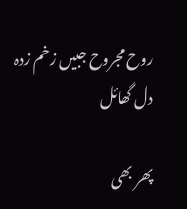روح مجروح جبیں زخم زدہ دل گھائل

پھر بھی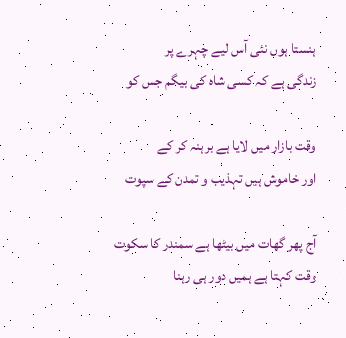ہنستا ہوں نئی آس لیے چہرے پر
زندگی ہے کہ کسی شاہ کی بیگم جس کو

وقت بازار میں لایا ہے برہنہ کر کے
اور خاموش ہیں تہذیب و تمدن کے سپوت

آج پھر گھات میں بیٹھا ہے سمندر کا سکوت
وقت کہتا ہے ہمیں دور ہی رہنا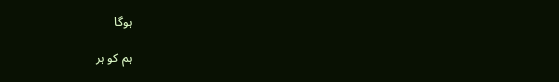ہوگا

ہم کو ہر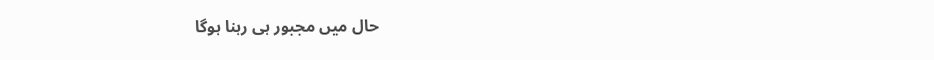حال میں مجبور ہی رہنا ہوگا